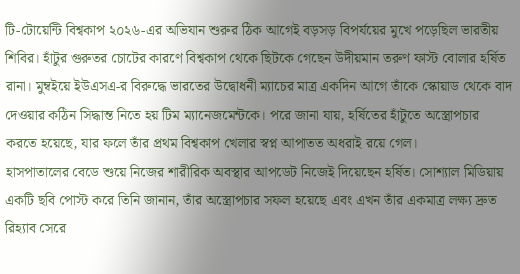টি-টোয়েন্টি বিশ্বকাপ ২০২৬-এর অভিযান শুরুর ঠিক আগেই বড়সড় বিপর্যয়ের মুখে পড়েছিল ভারতীয় শিবির। হাঁটুর গুরুতর চোটের কারণে বিশ্বকাপ থেকে ছিটকে গেছেন উদীয়মান তরুণ ফাস্ট বোলার হর্ষিত রানা। মুম্বইয়ে ইউএসএ-র বিরুদ্ধে ভারতের উদ্বোধনী ম্যাচের মাত্র একদিন আগে তাঁকে স্কোয়াড থেকে বাদ দেওয়ার কঠিন সিদ্ধান্ত নিতে হয় টিম ম্যানেজমেন্টকে। পরে জানা যায়, হর্ষিতের হাঁটুতে অস্ত্রোপচার করতে হয়েছে, যার ফলে তাঁর প্রথম বিশ্বকাপ খেলার স্বপ্ন আপাতত অধরাই রয়ে গেল।
হাসপাতালের বেডে শুয়ে নিজের শারীরিক অবস্থার আপডেট নিজেই দিয়েছেন হর্ষিত। সোশ্যাল মিডিয়ায় একটি ছবি পোস্ট করে তিনি জানান, তাঁর অস্ত্রোপচার সফল হয়েছে এবং এখন তাঁর একমাত্র লক্ষ্য দ্রুত রিহ্যাব সেরে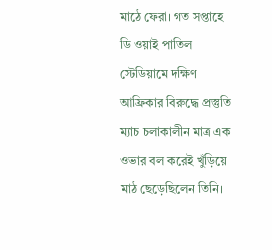মাঠে ফেরা। গত সপ্তাহে ডি ওয়াই পাতিল স্টেডিয়ামে দক্ষিণ আফ্রিকার বিরুদ্ধে প্রস্তুতি ম্যাচ চলাকালীন মাত্র এক ওভার বল করেই খুঁড়িয়ে মাঠ ছেড়েছিলেন তিনি।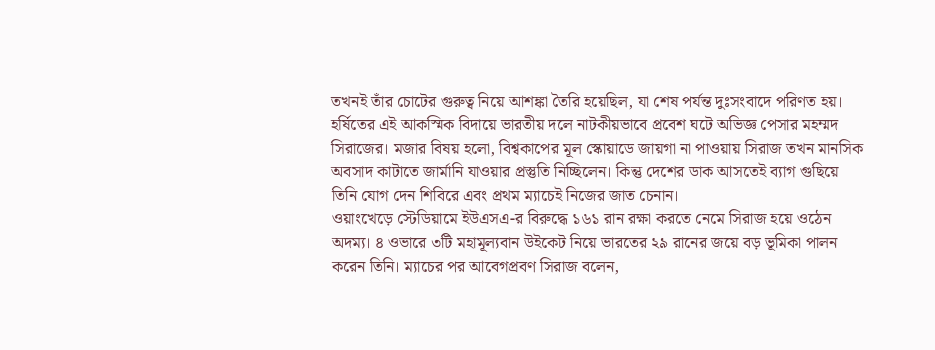তখনই তাঁর চোটের গুরুত্ব নিয়ে আশঙ্কা তৈরি হয়েছিল, যা শেষ পর্যন্ত দুঃসংবাদে পরিণত হয়।
হর্ষিতের এই আকস্মিক বিদায়ে ভারতীয় দলে নাটকীয়ভাবে প্রবেশ ঘটে অভিজ্ঞ পেসার মহম্মদ সিরাজের। মজার বিষয় হলো, বিশ্বকাপের মূল স্কোয়াডে জায়গা না পাওয়ায় সিরাজ তখন মানসিক অবসাদ কাটাতে জার্মানি যাওয়ার প্রস্তুতি নিচ্ছিলেন। কিন্তু দেশের ডাক আসতেই ব্যাগ গুছিয়ে তিনি যোগ দেন শিবিরে এবং প্রথম ম্যাচেই নিজের জাত চেনান।
ওয়াংখেড়ে স্টেডিয়ামে ইউএসএ-র বিরুদ্ধে ১৬১ রান রক্ষা করতে নেমে সিরাজ হয়ে ওঠেন অদম্য। ৪ ওভারে ৩টি মহামূল্যবান উইকেট নিয়ে ভারতের ২৯ রানের জয়ে বড় ভূমিকা পালন করেন তিনি। ম্যাচের পর আবেগপ্রবণ সিরাজ বলেন,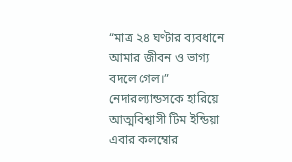“মাত্র ২৪ ঘণ্টার ব্যবধানে আমার জীবন ও ভাগ্য বদলে গেল।” নেদারল্যান্ডসকে হারিয়ে আত্মবিশ্বাসী টিম ইন্ডিয়া এবার কলম্বোর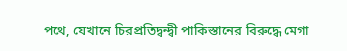পথে, যেখানে চিরপ্রতিদ্বন্দ্বী পাকিস্তানের বিরুদ্ধে মেগা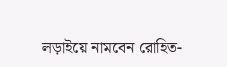লড়াইয়ে নামবেন রোহিত-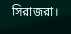সিরাজরা।